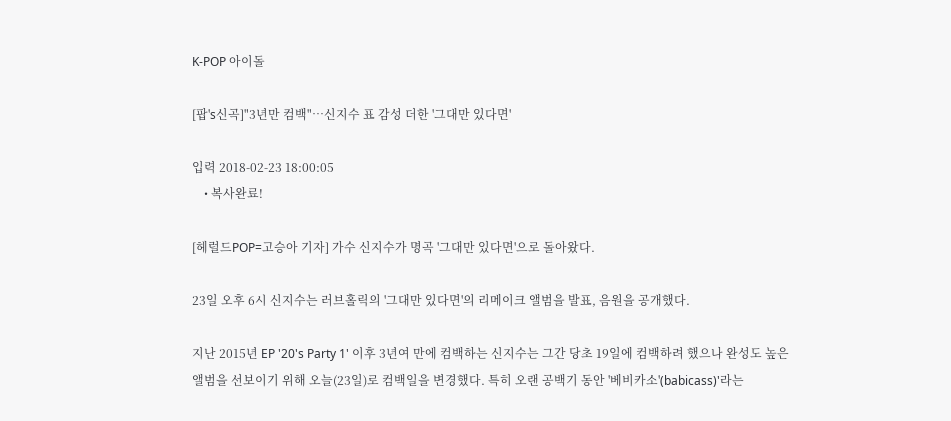K-POP 아이돌

[팝's신곡]"3년만 컴백"…신지수 표 감성 더한 '그대만 있다면'

입력 2018-02-23 18:00:05
    • 복사완료!

[헤럴드POP=고승아 기자] 가수 신지수가 명곡 '그대만 있다면'으로 돌아왔다.

23일 오후 6시 신지수는 러브홀릭의 '그대만 있다면'의 리메이크 앨범을 발표, 음원을 공개했다.

지난 2015년 EP '20's Party 1' 이후 3년여 만에 컴백하는 신지수는 그간 당초 19일에 컴백하려 했으나 완성도 높은 앨범을 선보이기 위해 오늘(23일)로 컴백일을 변경했다. 특히 오랜 공백기 동안 '베비카소'(babicass)'라는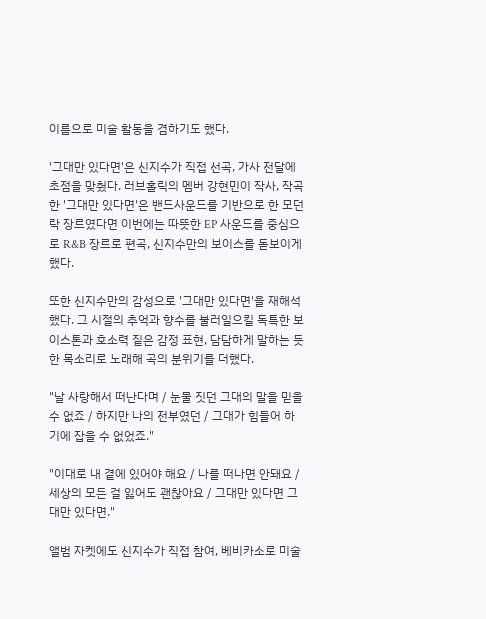이름으로 미술 활동을 겸하기도 했다.

'그대만 있다면'은 신지수가 직접 선곡, 가사 전달에 초점을 맞췄다. 러브홀릭의 멤버 강현민이 작사, 작곡한 '그대만 있다면'은 밴드사운드를 기반으로 한 모던 락 장르였다면 이번에는 따뜻한 EP 사운드를 중심으로 R&B 장르로 편곡, 신지수만의 보이스를 돋보이게 했다.

또한 신지수만의 감성으로 '그대만 있다면'을 재해석했다. 그 시절의 추억과 향수를 불러일으킬 독특한 보이스톤과 호소력 짙은 감정 표현, 담담하게 말하는 듯한 목소리로 노래해 곡의 분위기를 더했다.

"날 사랑해서 떠난다며 / 눈물 짓던 그대의 말을 믿을 수 없죠 / 하지만 나의 전부였던 / 그대가 힘들어 하기에 잡을 수 없었죠."

"이대로 내 곁에 있어야 해요 / 나를 떠나면 안돼요 / 세상의 모든 걸 잃어도 괜찮아요 / 그대만 있다면 그대만 있다면."

앨범 자켓에도 신지수가 직접 참여, 베비카소로 미술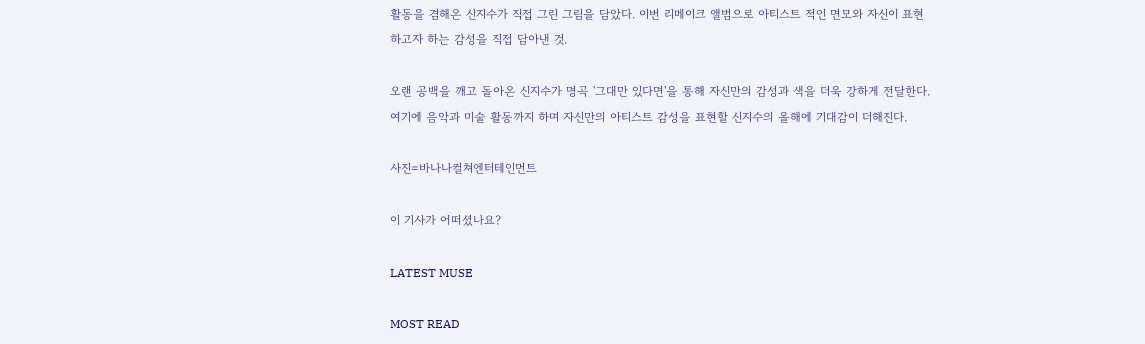활동을 겸해온 신지수가 직접 그린 그림을 담았다. 이번 리메이크 앨범으로 아티스트 적인 면모와 자신이 표현하고자 하는 감성을 직접 담아낸 것.

오랜 공백을 깨고 돌아온 신지수가 명곡 '그대만 있다면'을 통해 자신만의 감성과 색을 더욱 강하게 전달한다. 여기에 음악과 미술 활동까지 하며 자신만의 아티스트 감성을 표현할 신지수의 올해에 기대감이 더해진다.

사진=바나나컬쳐엔터테인먼트

이 기사가 어떠셨나요?

LATEST MUSE

MOST READ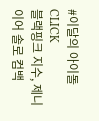#이달의 아이돌
CLICK
블랙핑크 지수, 제니 이어 솔로 컴백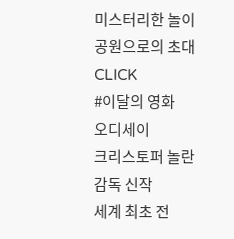미스터리한 놀이공원으로의 초대
CLICK
#이달의 영화
오디세이
크리스토퍼 놀란 감독 신작
세계 최초 전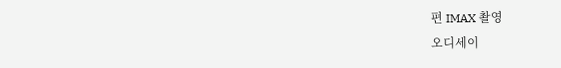편 IMAX 촬영
오디세이